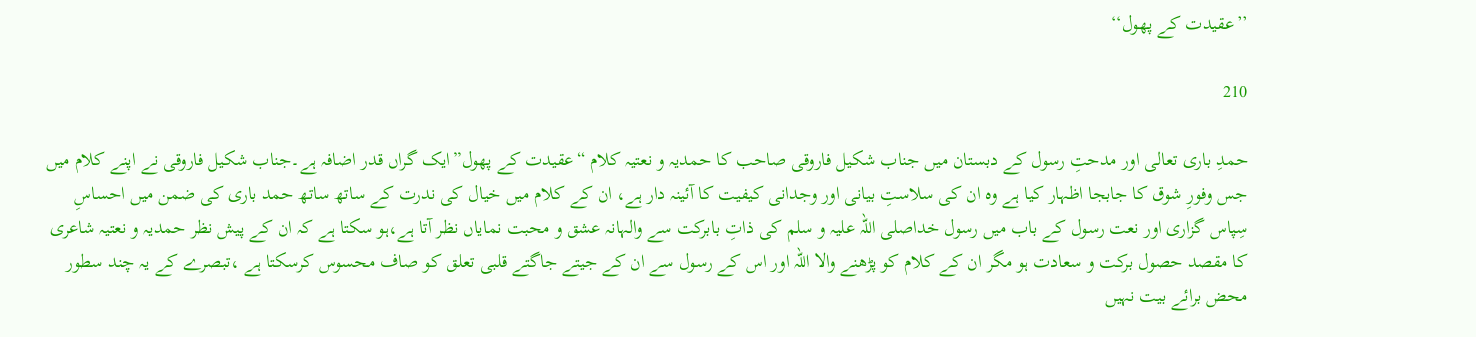’’عقیدت کے پھول‘‘

210

حمدِ باری تعالی اور مدحتِ رسول کے دبستان میں جناب شکیل فاروقی صاحب کا حمدیہ و نعتیہ کلام “عقیدت کے پھول”ایک گراں قدر اضافہ ہے۔جناب شکیل فاروقی نے اپنے کلام میں جس وفورِ شوق کا جابجا اظہار کیا ہے وہ ان کی سلاستِ بیانی اور وجدانی کیفیت کا آئینہ دار ہے، ان کے کلام میں خیال کی ندرت کے ساتھ ساتھ حمد باری کی ضمن میں احساسِ سِپاس گزاری اور نعت رسول کے باب میں رسول خداصلی اللہ علیہ و سلم کی ذاتِ بابرکت سے والہانہ عشق و محبت نمایاں نظر آتا ہے،ہو سکتا ہے کہ ان کے پیش نظر حمدیہ و نعتیہ شاعری کا مقصد حصول برکت و سعادت ہو مگر ان کے کلام کو پڑھنے والا اللہ اور اس کے رسول سے ان کے جیتے جاگتے قلبی تعلق کو صاف محسوس کرسکتا ہے ،تبصرے کے یہ چند سطور محض برائے بیت نہیں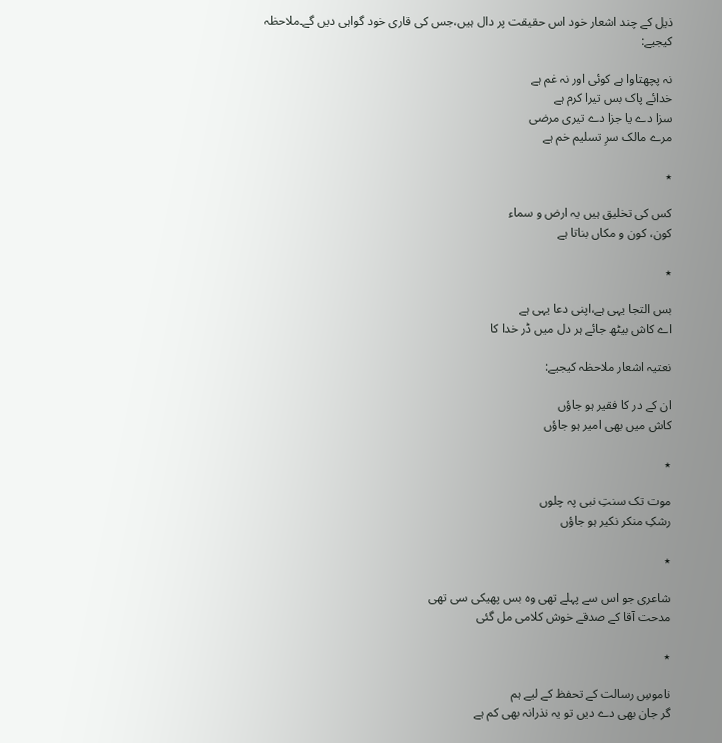ذیل کے چند اشعار خود اس حقیقت پر دال ہیں،جس کی قاری خود گواہی دیں گے۔ملاحظہ کیجیے:

نہ پچھتاوا ہے کوئی اور نہ غم ہے
خدائے پاک بس تیرا کرم ہے
سزا دے یا جزا دے تیری مرضی
مرے مالک سرِ تسلیم خم ہے

٭

کس کی تخلیق ہیں یہ ارض و سماء
کون، کون و مکاں بناتا ہے

٭

بس التجا یہی ہے،اپنی دعا یہی ہے
اے کاش بیٹھ جائے ہر دل میں ڈر خدا کا

نعتیہ اشعار ملاحظہ کیجیے:

ان کے در کا فقیر ہو جاؤں
کاش میں بھی امیر ہو جاؤں

٭

موت تک سنتِ نبی پہ چلوں
رشکِ منکر نکیر ہو جاؤں

٭

شاعری جو اس سے پہلے تھی وہ بس پھیکی سی تھی
مدحت آقا کے صدقے خوش کلامی مل گئی

٭

ناموسِ رسالت کے تحفظ کے لیے ہم
گر جان بھی دے دیں تو یہ نذرانہ بھی کم ہے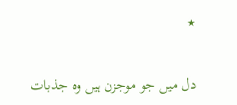٭

دل میں جو موجزن ہیں وہ جذبات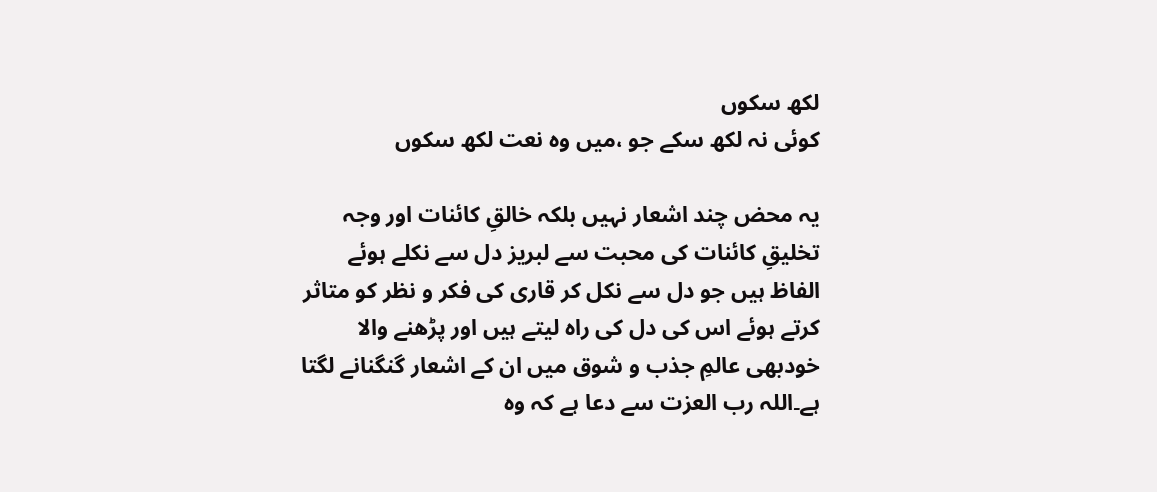لکھ سکوں
کوئی نہ لکھ سکے جو ،میں وہ نعت لکھ سکوں

یہ محض چند اشعار نہیں بلکہ خالقِ کائنات اور وجہ تخلیقِ کائنات کی محبت سے لبریز دل سے نکلے ہوئے الفاظ ہیں جو دل سے نکل کر قاری کی فکر و نظر کو متاثر کرتے ہوئے اس کی دل کی راہ لیتے ہیں اور پڑھنے والا خودبھی عالمِ جذب و شوق میں ان کے اشعار گنگنانے لگتا ہے۔اللہ رب العزت سے دعا ہے کہ وہ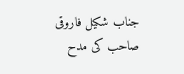جناب شکیل فاروقی صاحب کی مدح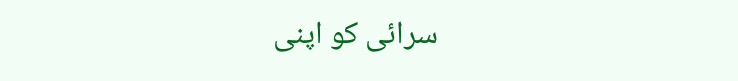سرائی کو اپنی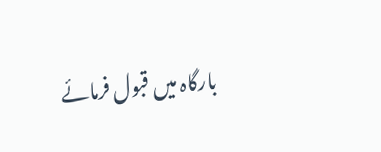بارگاہ میں قبول فرمائے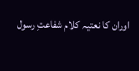اوران کا نعتیہ کلام شفاعتِ رسول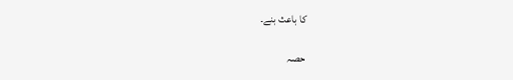کا باعث بنے۔

حصہ